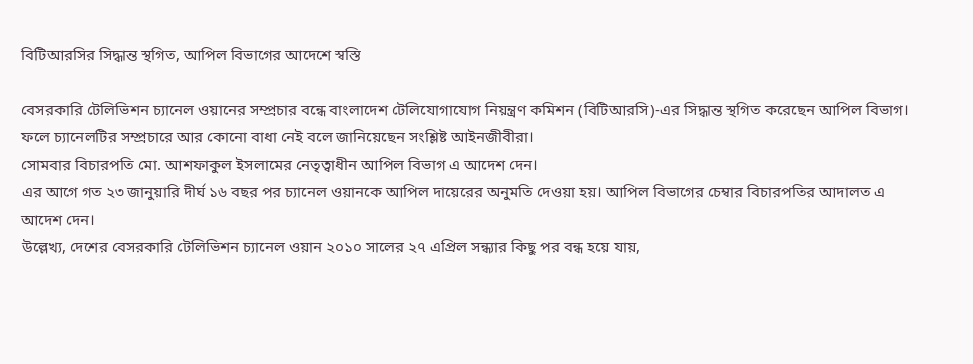বিটিআরসির সিদ্ধান্ত স্থগিত, আপিল বিভাগের আদেশে স্বস্তি

বেসরকারি টেলিভিশন চ্যানেল ওয়ানের সম্প্রচার বন্ধে বাংলাদেশ টেলিযোগাযোগ নিয়ন্ত্রণ কমিশন (বিটিআরসি)-এর সিদ্ধান্ত স্থগিত করেছেন আপিল বিভাগ। ফলে চ্যানেলটির সম্প্রচারে আর কোনো বাধা নেই বলে জানিয়েছেন সংশ্লিষ্ট আইনজীবীরা।
সোমবার বিচারপতি মো. আশফাকুল ইসলামের নেতৃত্বাধীন আপিল বিভাগ এ আদেশ দেন।
এর আগে গত ২৩ জানুয়ারি দীর্ঘ ১৬ বছর পর চ্যানেল ওয়ানকে আপিল দায়েরের অনুমতি দেওয়া হয়। আপিল বিভাগের চেম্বার বিচারপতির আদালত এ আদেশ দেন।
উল্লেখ্য, দেশের বেসরকারি টেলিভিশন চ্যানেল ওয়ান ২০১০ সালের ২৭ এপ্রিল সন্ধ্যার কিছু পর বন্ধ হয়ে যায়,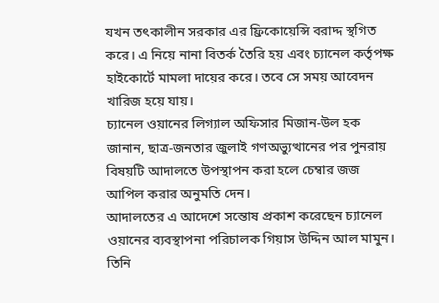যখন তৎকালীন সরকার এর ফ্রিকোয়েন্সি বরাদ্দ স্থগিত করে। এ নিয়ে নানা বিতর্ক তৈরি হয় এবং চ্যানেল কর্তৃপক্ষ হাইকোর্টে মামলা দায়ের করে। তবে সে সময় আবেদন খারিজ হয়ে যায়।
চ্যানেল ওয়ানের লিগ্যাল অফিসার মিজান-উল হক জানান, ছাত্র-জনতার জুলাই গণঅভ্যুত্থানের পর পুনরায় বিষয়টি আদালতে উপস্থাপন করা হলে চেম্বার জজ আপিল করার অনুমতি দেন।
আদালতের এ আদেশে সন্তোষ প্রকাশ করেছেন চ্যানেল ওয়ানের ব্যবস্থাপনা পরিচালক গিয়াস উদ্দিন আল মামুন। তিনি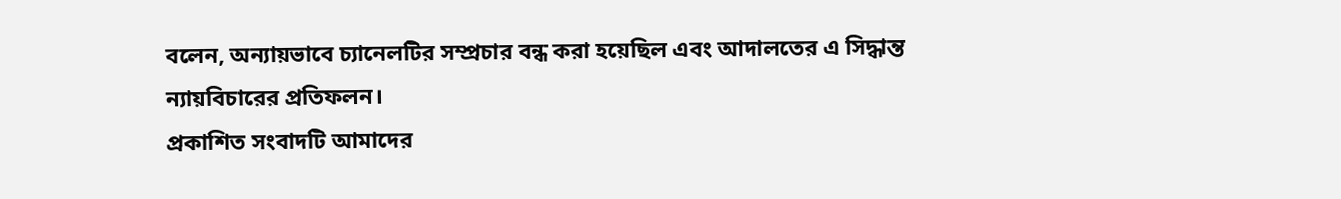বলেন, অন্যায়ভাবে চ্যানেলটির সম্প্রচার বন্ধ করা হয়েছিল এবং আদালতের এ সিদ্ধান্ত ন্যায়বিচারের প্রতিফলন।
প্রকাশিত সংবাদটি আমাদের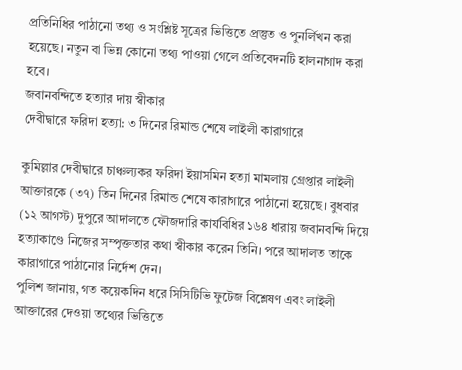প্রতিনিধির পাঠানো তথ্য ও সংশ্লিষ্ট সূত্রের ভিত্তিতে প্রস্তুত ও পুনর্লিখন করা হয়েছে। নতুন বা ভিন্ন কোনো তথ্য পাওয়া গেলে প্রতিবেদনটি হালনাগাদ করা হবে।
জবানবন্দিতে হত্যার দায় স্বীকার
দেবীদ্বারে ফরিদা হত্যা: ৩ দিনের রিমান্ড শেষে লাইলী কারাগারে

কুমিল্লার দেবীদ্বারে চাঞ্চল্যকর ফরিদা ইয়াসমিন হত্যা মামলায় গ্রেপ্তার লাইলী আক্তারকে (৩৭) তিন দিনের রিমান্ড শেষে কারাগারে পাঠানো হয়েছে। বুধবার (১২ আগস্ট) দুপুরে আদালতে ফৌজদারি কার্যবিধির ১৬৪ ধারায় জবানবন্দি দিয়ে হত্যাকাণ্ডে নিজের সম্পৃক্ততার কথা স্বীকার করেন তিনি। পরে আদালত তাকে কারাগারে পাঠানোর নির্দেশ দেন।
পুলিশ জানায়, গত কয়েকদিন ধরে সিসিটিভি ফুটেজ বিশ্লেষণ এবং লাইলী আক্তারের দেওয়া তথ্যের ভিত্তিতে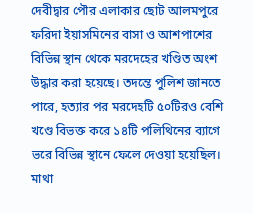দেবীদ্বার পৌর এলাকার ছোট আলমপুরে ফরিদা ইয়াসমিনের বাসা ও আশপাশের বিভিন্ন স্থান থেকে মরদেহের খণ্ডিত অংশ উদ্ধার করা হয়েছে। তদন্তে পুলিশ জানতে পারে, হত্যার পর মরদেহটি ৫০টিরও বেশি খণ্ডে বিভক্ত করে ১৪টি পলিথিনের ব্যাগে ভরে বিভিন্ন স্থানে ফেলে দেওয়া হয়েছিল। মাথা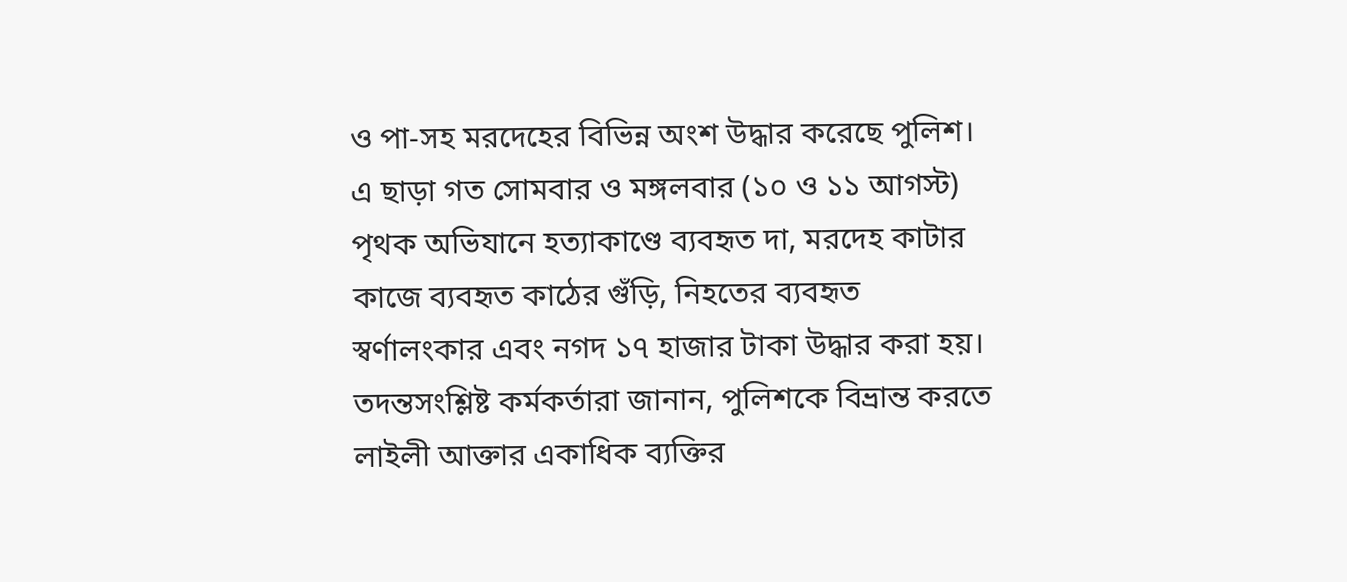ও পা-সহ মরদেহের বিভিন্ন অংশ উদ্ধার করেছে পুলিশ।
এ ছাড়া গত সোমবার ও মঙ্গলবার (১০ ও ১১ আগস্ট) পৃথক অভিযানে হত্যাকাণ্ডে ব্যবহৃত দা, মরদেহ কাটার কাজে ব্যবহৃত কাঠের গুঁড়ি, নিহতের ব্যবহৃত স্বর্ণালংকার এবং নগদ ১৭ হাজার টাকা উদ্ধার করা হয়।
তদন্তসংশ্লিষ্ট কর্মকর্তারা জানান, পুলিশকে বিভ্রান্ত করতে লাইলী আক্তার একাধিক ব্যক্তির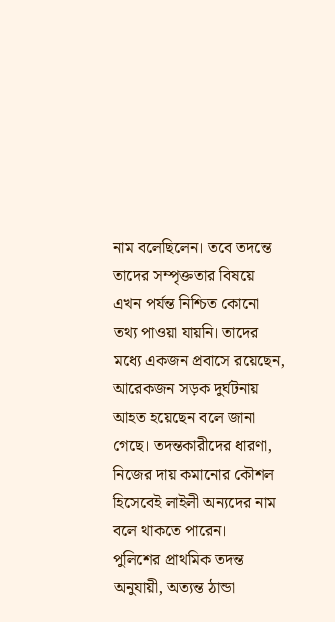নাম বলেছিলেন। তবে তদন্তে তাদের সম্পৃক্ততার বিষয়ে এখন পর্যন্ত নিশ্চিত কোনো তথ্য পাওয়া যায়নি। তাদের মধ্যে একজন প্রবাসে রয়েছেন, আরেকজন সড়ক দুর্ঘটনায় আহত হয়েছেন বলে জানা গেছে। তদন্তকারীদের ধারণা, নিজের দায় কমানোর কৌশল হিসেবেই লাইলী অন্যদের নাম বলে থাকতে পারেন।
পুলিশের প্রাথমিক তদন্ত অনুযায়ী, অত্যন্ত ঠান্ডা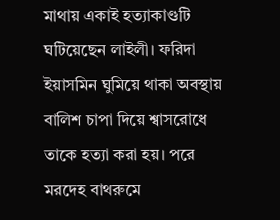মাথায় একাই হত্যাকাণ্ডটি ঘটিয়েছেন লাইলী। ফরিদা ইয়াসমিন ঘুমিয়ে থাকা অবস্থায় বালিশ চাপা দিয়ে শ্বাসরোধে তাকে হত্যা করা হয়। পরে মরদেহ বাথরুমে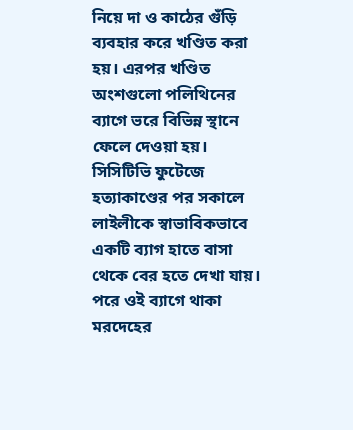নিয়ে দা ও কাঠের গুঁড়ি ব্যবহার করে খণ্ডিত করা হয়। এরপর খণ্ডিত অংশগুলো পলিথিনের ব্যাগে ভরে বিভিন্ন স্থানে ফেলে দেওয়া হয়।
সিসিটিভি ফুটেজে হত্যাকাণ্ডের পর সকালে লাইলীকে স্বাভাবিকভাবে একটি ব্যাগ হাতে বাসা থেকে বের হতে দেখা যায়। পরে ওই ব্যাগে থাকা মরদেহের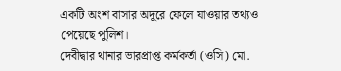একটি অংশ বাসার অদূরে ফেলে যাওয়ার তথ্যও পেয়েছে পুলিশ।
দেবীদ্বার থানার ভারপ্রাপ্ত কর্মকর্তা (ওসি) মো.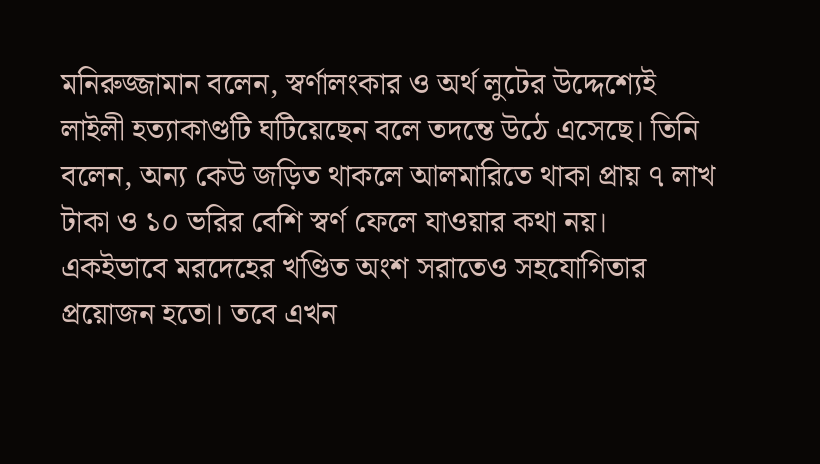মনিরুজ্জামান বলেন, স্বর্ণালংকার ও অর্থ লুটের উদ্দেশ্যেই লাইলী হত্যাকাণ্ডটি ঘটিয়েছেন বলে তদন্তে উঠে এসেছে। তিনি বলেন, অন্য কেউ জড়িত থাকলে আলমারিতে থাকা প্রায় ৭ লাখ টাকা ও ১০ ভরির বেশি স্বর্ণ ফেলে যাওয়ার কথা নয়। একইভাবে মরদেহের খণ্ডিত অংশ সরাতেও সহযোগিতার প্রয়োজন হতো। তবে এখন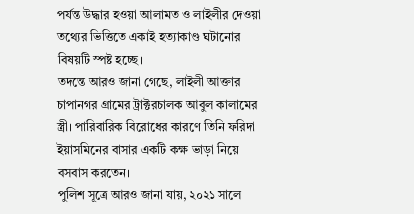পর্যন্ত উদ্ধার হওয়া আলামত ও লাইলীর দেওয়া তথ্যের ভিত্তিতে একাই হত্যাকাণ্ড ঘটানোর বিষয়টি স্পষ্ট হচ্ছে।
তদন্তে আরও জানা গেছে, লাইলী আক্তার চাপানগর গ্রামের ট্রাক্টরচালক আবুল কালামের স্ত্রী। পারিবারিক বিরোধের কারণে তিনি ফরিদা ইয়াসমিনের বাসার একটি কক্ষ ভাড়া নিয়ে বসবাস করতেন।
পুলিশ সূত্রে আরও জানা যায়, ২০২১ সালে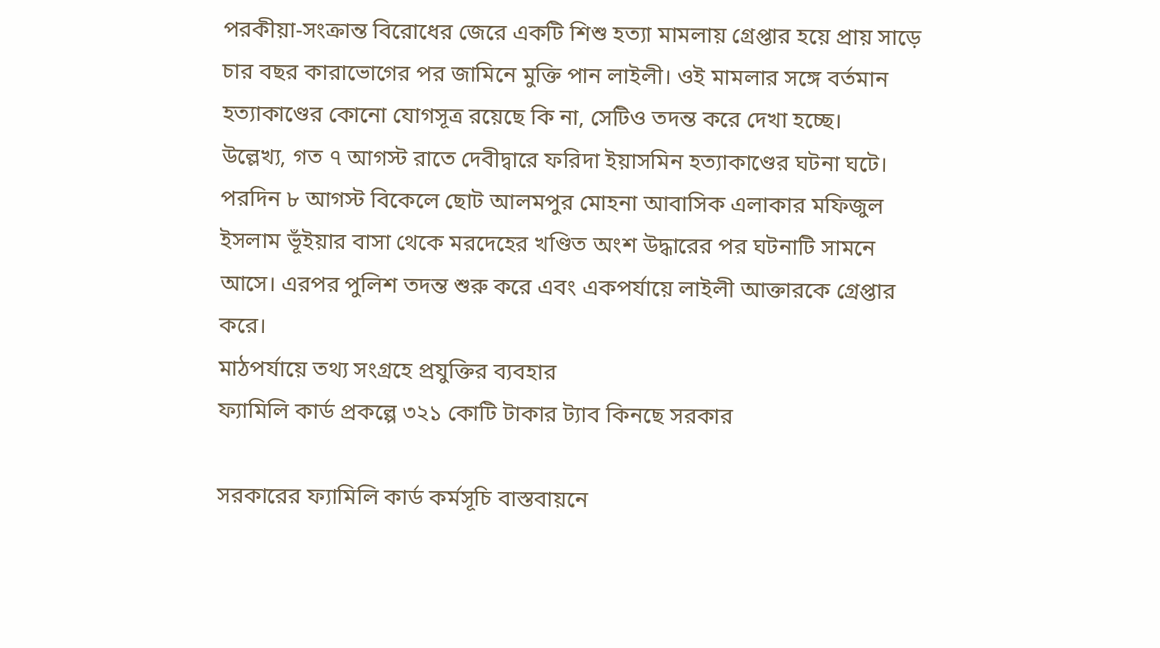পরকীয়া-সংক্রান্ত বিরোধের জেরে একটি শিশু হত্যা মামলায় গ্রেপ্তার হয়ে প্রায় সাড়ে চার বছর কারাভোগের পর জামিনে মুক্তি পান লাইলী। ওই মামলার সঙ্গে বর্তমান হত্যাকাণ্ডের কোনো যোগসূত্র রয়েছে কি না, সেটিও তদন্ত করে দেখা হচ্ছে।
উল্লেখ্য, গত ৭ আগস্ট রাতে দেবীদ্বারে ফরিদা ইয়াসমিন হত্যাকাণ্ডের ঘটনা ঘটে। পরদিন ৮ আগস্ট বিকেলে ছোট আলমপুর মোহনা আবাসিক এলাকার মফিজুল ইসলাম ভূঁইয়ার বাসা থেকে মরদেহের খণ্ডিত অংশ উদ্ধারের পর ঘটনাটি সামনে আসে। এরপর পুলিশ তদন্ত শুরু করে এবং একপর্যায়ে লাইলী আক্তারকে গ্রেপ্তার করে।
মাঠপর্যায়ে তথ্য সংগ্রহে প্রযুক্তির ব্যবহার
ফ্যামিলি কার্ড প্রকল্পে ৩২১ কোটি টাকার ট্যাব কিনছে সরকার

সরকারের ফ্যামিলি কার্ড কর্মসূচি বাস্তবায়নে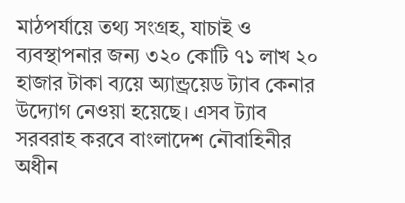মাঠপর্যায়ে তথ্য সংগ্রহ, যাচাই ও ব্যবস্থাপনার জন্য ৩২০ কোটি ৭১ লাখ ২০ হাজার টাকা ব্যয়ে অ্যান্ড্রয়েড ট্যাব কেনার উদ্যোগ নেওয়া হয়েছে। এসব ট্যাব সরবরাহ করবে বাংলাদেশ নৌবাহিনীর অধীন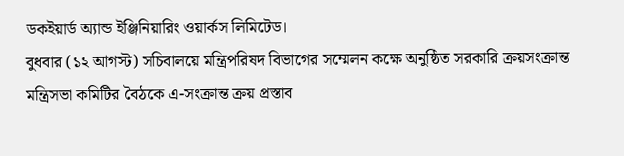ডকইয়ার্ড অ্যান্ড ইঞ্জিনিয়ারিং ওয়ার্কস লিমিটেড।
বুধবার (১২ আগস্ট) সচিবালয়ে মন্ত্রিপরিষদ বিভাগের সম্মেলন কক্ষে অনুষ্ঠিত সরকারি ক্রয়সংক্রান্ত মন্ত্রিসভা কমিটির বৈঠকে এ-সংক্রান্ত ক্রয় প্রস্তাব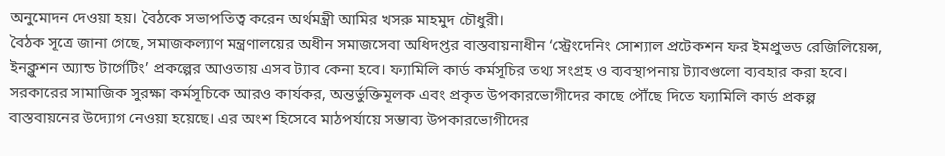অনুমোদন দেওয়া হয়। বৈঠকে সভাপতিত্ব করেন অর্থমন্ত্রী আমির খসরু মাহমুদ চৌধুরী।
বৈঠক সূত্রে জানা গেছে, সমাজকল্যাণ মন্ত্রণালয়ের অধীন সমাজসেবা অধিদপ্তর বাস্তবায়নাধীন ‘স্ট্রেংদেনিং সোশ্যাল প্রটেকশন ফর ইমপ্রুভড রেজিলিয়েন্স, ইনক্লুশন অ্যান্ড টার্গেটিং’ প্রকল্পের আওতায় এসব ট্যাব কেনা হবে। ফ্যামিলি কার্ড কর্মসূচির তথ্য সংগ্রহ ও ব্যবস্থাপনায় ট্যাবগুলো ব্যবহার করা হবে।
সরকারের সামাজিক সুরক্ষা কর্মসূচিকে আরও কার্যকর, অন্তর্ভুক্তিমূলক এবং প্রকৃত উপকারভোগীদের কাছে পৌঁছে দিতে ফ্যামিলি কার্ড প্রকল্প বাস্তবায়নের উদ্যোগ নেওয়া হয়েছে। এর অংশ হিসেবে মাঠপর্যায়ে সম্ভাব্য উপকারভোগীদের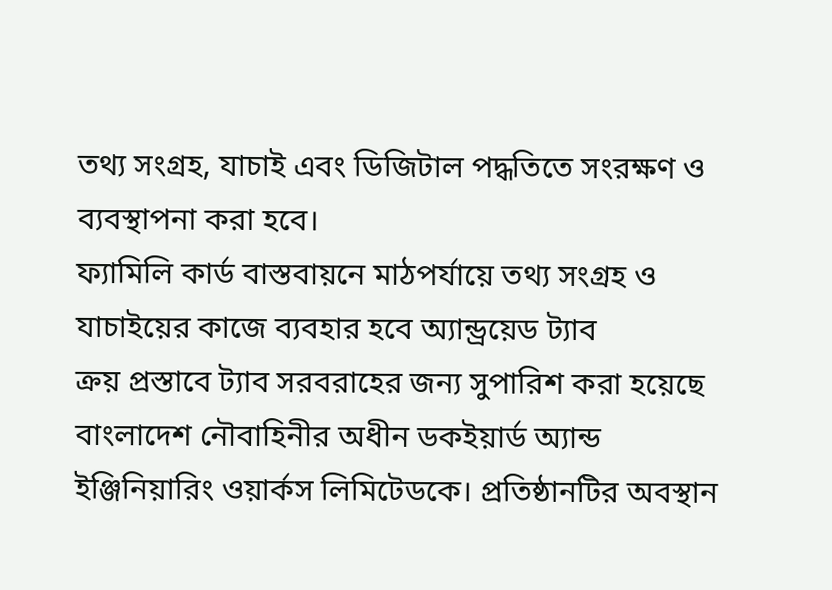তথ্য সংগ্রহ, যাচাই এবং ডিজিটাল পদ্ধতিতে সংরক্ষণ ও ব্যবস্থাপনা করা হবে।
ফ্যামিলি কার্ড বাস্তবায়নে মাঠপর্যায়ে তথ্য সংগ্রহ ও যাচাইয়ের কাজে ব্যবহার হবে অ্যান্ড্রয়েড ট্যাব
ক্রয় প্রস্তাবে ট্যাব সরবরাহের জন্য সুপারিশ করা হয়েছে বাংলাদেশ নৌবাহিনীর অধীন ডকইয়ার্ড অ্যান্ড ইঞ্জিনিয়ারিং ওয়ার্কস লিমিটেডকে। প্রতিষ্ঠানটির অবস্থান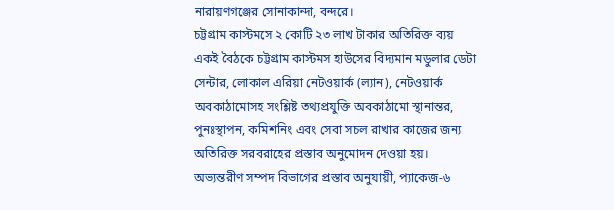নারায়ণগঞ্জের সোনাকান্দা, বন্দরে।
চট্টগ্রাম কাস্টমসে ২ কোটি ২৩ লাখ টাকার অতিরিক্ত ব্যয়
একই বৈঠকে চট্টগ্রাম কাস্টমস হাউসের বিদ্যমান মডুলার ডেটা সেন্টার, লোকাল এরিয়া নেটওয়ার্ক (ল্যান), নেটওয়ার্ক অবকাঠামোসহ সংশ্লিষ্ট তথ্যপ্রযুক্তি অবকাঠামো স্থানান্তর, পুনঃস্থাপন, কমিশনিং এবং সেবা সচল রাখার কাজের জন্য অতিরিক্ত সরবরাহের প্রস্তাব অনুমোদন দেওয়া হয়।
অভ্যন্তরীণ সম্পদ বিভাগের প্রস্তাব অনুযায়ী, প্যাকেজ-৬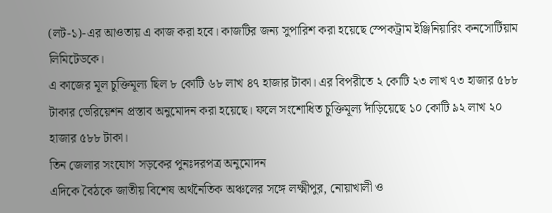(লট-১)-এর আওতায় এ কাজ করা হবে। কাজটির জন্য সুপারিশ করা হয়েছে স্পেকট্রাম ইঞ্জিনিয়ারিং কনসোর্টিয়াম লিমিটেডকে।
এ কাজের মূল চুক্তিমূল্য ছিল ৮ কোটি ৬৮ লাখ ৪৭ হাজার টাকা। এর বিপরীতে ২ কোটি ২৩ লাখ ৭৩ হাজার ৫৮৮ টাকার ভেরিয়েশন প্রস্তাব অনুমোদন করা হয়েছে। ফলে সংশোধিত চুক্তিমূল্য দাঁড়িয়েছে ১০ কোটি ৯২ লাখ ২০ হাজার ৫৮৮ টাকা।
তিন জেলার সংযোগ সড়কের পুনঃদরপত্র অনুমোদন
এদিকে বৈঠকে জাতীয় বিশেষ অর্থনৈতিক অঞ্চলের সঙ্গে লক্ষ্মীপুর, নোয়াখালী ও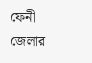ফেনী জেলার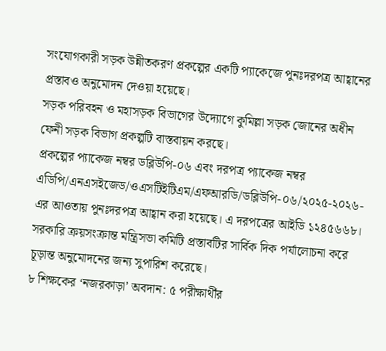সংযোগকারী সড়ক উন্নীতকরণ প্রকল্পের একটি প্যাকেজে পুনঃদরপত্র আহ্বানের প্রস্তাবও অনুমোদন দেওয়া হয়েছে।
সড়ক পরিবহন ও মহাসড়ক বিভাগের উদ্যোগে কুমিল্লা সড়ক জোনের অধীন ফেনী সড়ক বিভাগ প্রকল্পটি বাস্তবায়ন করছে।
প্রকল্পের প্যাকেজ নম্বর ডব্লিউপি-০৬ এবং দরপত্র প্যাকেজ নম্বর এডিপি/এনএসইজেড/ওএসটিইটিএম/এফআরডি/ডব্লিউপি-০৬/২০২৫-২০২৬-এর আওতায় পুনঃদরপত্র আহ্বান করা হয়েছে। এ দরপত্রের আইডি ১২৪৫৬৬৮।
সরকারি ক্রয়সংক্রান্ত মন্ত্রিসভা কমিটি প্রস্তাবটির সার্বিক দিক পর্যালোচনা করে চূড়ান্ত অনুমোদনের জন্য সুপারিশ করেছে।
৮ শিক্ষকের ‘নজরকাড়া’ অবদান: ৫ পরীক্ষার্থীর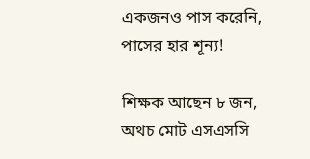একজনও পাস করেনি, পাসের হার শূন্য!

শিক্ষক আছেন ৮ জন, অথচ মোট এসএসসি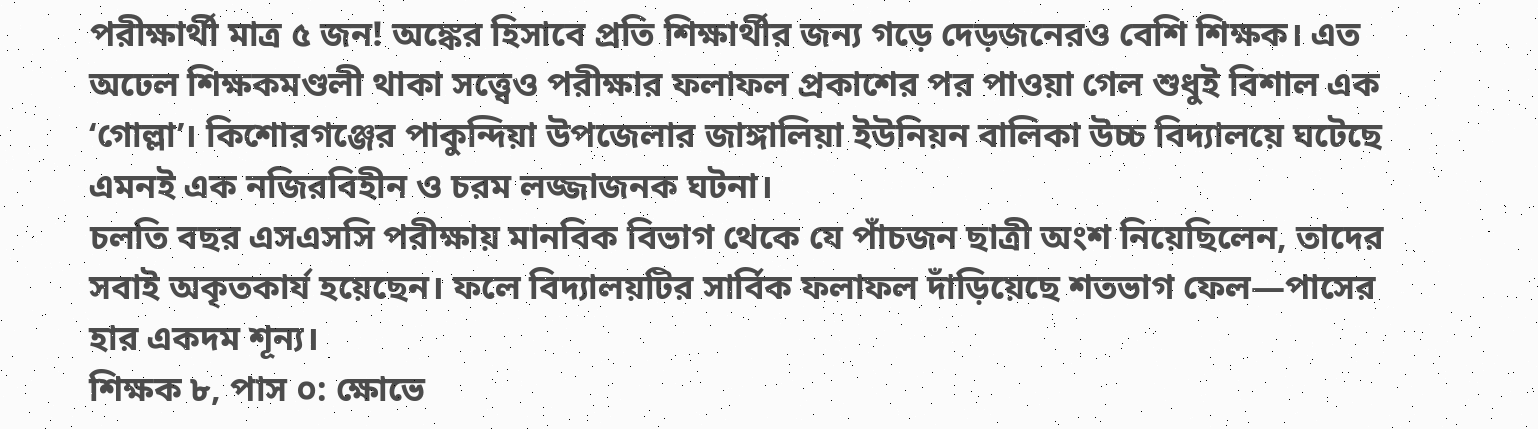পরীক্ষার্থী মাত্র ৫ জন! অঙ্কের হিসাবে প্রতি শিক্ষার্থীর জন্য গড়ে দেড়জনেরও বেশি শিক্ষক। এত অঢেল শিক্ষকমণ্ডলী থাকা সত্ত্বেও পরীক্ষার ফলাফল প্রকাশের পর পাওয়া গেল শুধুই বিশাল এক ‘গোল্লা’। কিশোরগঞ্জের পাকুন্দিয়া উপজেলার জাঙ্গালিয়া ইউনিয়ন বালিকা উচ্চ বিদ্যালয়ে ঘটেছে এমনই এক নজিরবিহীন ও চরম লজ্জাজনক ঘটনা।
চলতি বছর এসএসসি পরীক্ষায় মানবিক বিভাগ থেকে যে পাঁচজন ছাত্রী অংশ নিয়েছিলেন, তাদের সবাই অকৃতকার্য হয়েছেন। ফলে বিদ্যালয়টির সার্বিক ফলাফল দাঁড়িয়েছে শতভাগ ফেল—পাসের হার একদম শূন্য।
শিক্ষক ৮, পাস ০: ক্ষোভে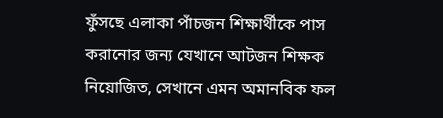ফুঁসছে এলাকা পাঁচজন শিক্ষার্থীকে পাস করানোর জন্য যেখানে আটজন শিক্ষক নিয়োজিত, সেখানে এমন অমানবিক ফল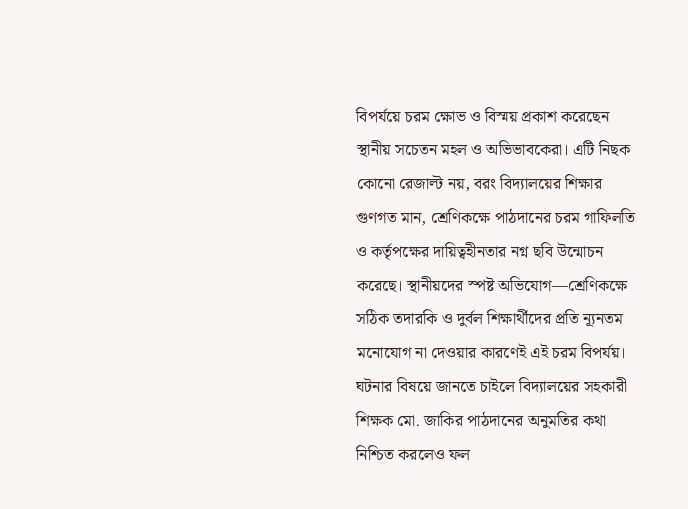বিপর্যয়ে চরম ক্ষোভ ও বিস্ময় প্রকাশ করেছেন স্থানীয় সচেতন মহল ও অভিভাবকেরা। এটি নিছক কোনো রেজাল্ট নয়, বরং বিদ্যালয়ের শিক্ষার গুণগত মান, শ্রেণিকক্ষে পাঠদানের চরম গাফিলতি ও কর্তৃপক্ষের দায়িত্বহীনতার নগ্ন ছবি উন্মোচন করেছে। স্থানীয়দের স্পষ্ট অভিযোগ—শ্রেণিকক্ষে সঠিক তদারকি ও দুর্বল শিক্ষার্থীদের প্রতি ন্যূনতম মনোযোগ না দেওয়ার কারণেই এই চরম বিপর্যয়।
ঘটনার বিষয়ে জানতে চাইলে বিদ্যালয়ের সহকারী শিক্ষক মো. জাকির পাঠদানের অনুমতির কথা নিশ্চিত করলেও ফল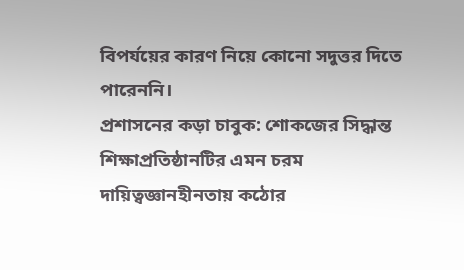বিপর্যয়ের কারণ নিয়ে কোনো সদুত্তর দিতে পারেননি।
প্রশাসনের কড়া চাবুক: শোকজের সিদ্ধান্ত শিক্ষাপ্রতিষ্ঠানটির এমন চরম দায়িত্বজ্ঞানহীনতায় কঠোর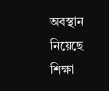অবস্থান নিয়েছে শিক্ষা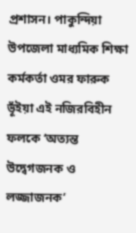প্রশাসন। পাকুন্দিয়া উপজেলা মাধ্যমিক শিক্ষা কর্মকর্তা ওমর ফারুক ভূঁইয়া এই নজিরবিহীন ফলকে ‘অত্যন্ত উদ্বেগজনক ও লজ্জাজনক’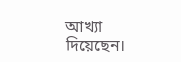আখ্যা দিয়েছেন।